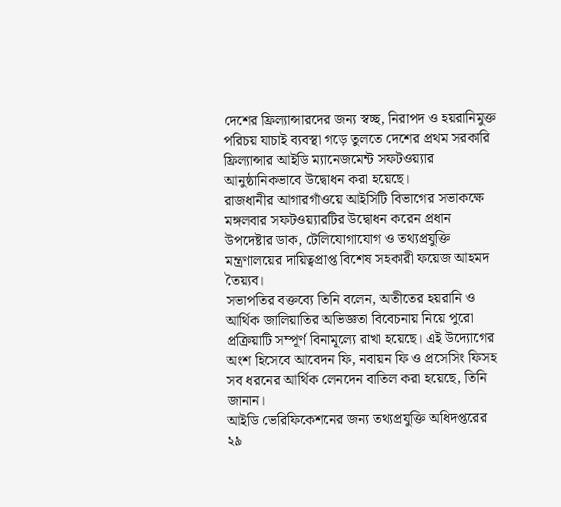দেশের ফ্রিল্যান্সারদের জন্য স্বচ্ছ, নিরাপদ ও হয়রানিমুক্ত পরিচয় যাচাই ব্যবস্থা গড়ে তুলতে দেশের প্রথম সরকারি ফ্রিল্যান্সার আইডি ম্যানেজমেন্ট সফটওয়্যার আনুষ্ঠানিকভাবে উদ্বোধন করা হয়েছে।
রাজধানীর আগারগাঁওয়ে আইসিটি বিভাগের সভাকক্ষে মঙ্গলবার সফটওয়্যারটির উদ্বোধন করেন প্রধান উপদেষ্টার ডাক, টেলিযোগাযোগ ও তথ্যপ্রযুক্তি মন্ত্রণালয়ের দায়িত্বপ্রাপ্ত বিশেষ সহকারী ফয়েজ আহমদ তৈয়্যব।
সভাপতির বক্তব্যে তিনি বলেন, অতীতের হয়রানি ও আর্থিক জালিয়াতির অভিজ্ঞতা বিবেচনায় নিয়ে পুরো প্রক্রিয়াটি সম্পূর্ণ বিনামূল্যে রাখা হয়েছে। এই উদ্যোগের অংশ হিসেবে আবেদন ফি, নবায়ন ফি ও প্রসেসিং ফিসহ সব ধরনের আর্থিক লেনদেন বাতিল করা হয়েছে, তিনি জানান।
আইডি ভেরিফিকেশনের জন্য তথ্যপ্রযুক্তি অধিদপ্তরের ২৯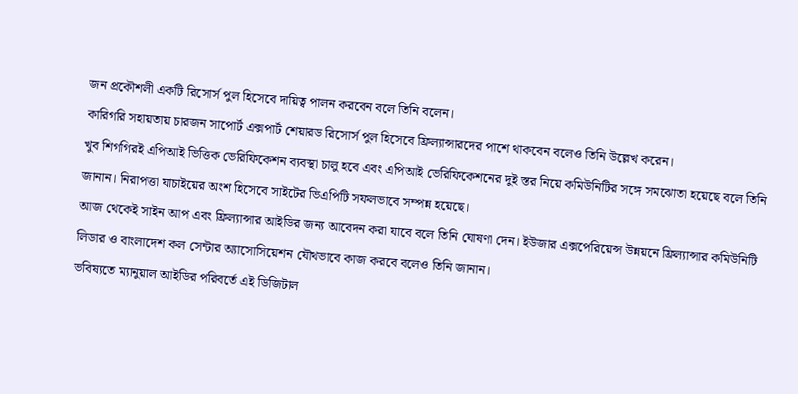জন প্রকৌশলী একটি রিসোর্স পুল হিসেবে দায়িত্ব পালন করবেন বলে তিনি বলেন।
কারিগরি সহায়তায় চারজন সাপোর্ট এক্সপার্ট শেয়ারড রিসোর্স পুল হিসেবে ফ্রিল্যান্সারদের পাশে থাকবেন বলেও তিনি উল্লেখ করেন।
খুব শিগগিরই এপিআই ভিত্তিক ভেরিফিকেশন ব্যবস্থা চালু হবে এবং এপিআই ভেরিফিকেশনের দুই স্তর নিয়ে কমিউনিটির সঙ্গে সমঝোতা হয়েছে বলে তিনি জানান। নিরাপত্তা যাচাইয়ের অংশ হিসেবে সাইটের ভিএপিটি সফলভাবে সম্পন্ন হয়েছে।
আজ থেকেই সাইন আপ এবং ফ্রিল্যান্সার আইডির জন্য আবেদন করা যাবে বলে তিনি ঘোষণা দেন। ইউজার এক্সপেরিয়েন্স উন্নয়নে ফ্রিল্যান্সার কমিউনিটি লিডার ও বাংলাদেশ কল সেন্টার অ্যাসোসিয়েশন যৌথভাবে কাজ করবে বলেও তিনি জানান।
ভবিষ্যতে ম্যানুয়াল আইডির পরিবর্তে এই ডিজিটাল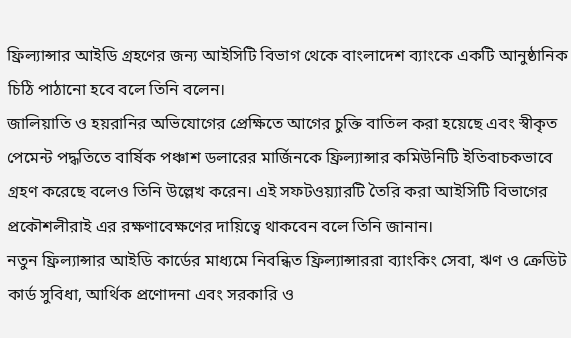ফ্রিল্যান্সার আইডি গ্রহণের জন্য আইসিটি বিভাগ থেকে বাংলাদেশ ব্যাংকে একটি আনুষ্ঠানিক চিঠি পাঠানো হবে বলে তিনি বলেন।
জালিয়াতি ও হয়রানির অভিযোগের প্রেক্ষিতে আগের চুক্তি বাতিল করা হয়েছে এবং স্বীকৃত পেমেন্ট পদ্ধতিতে বার্ষিক পঞ্চাশ ডলারের মার্জিনকে ফ্রিল্যান্সার কমিউনিটি ইতিবাচকভাবে গ্রহণ করেছে বলেও তিনি উল্লেখ করেন। এই সফটওয়্যারটি তৈরি করা আইসিটি বিভাগের প্রকৌশলীরাই এর রক্ষণাবেক্ষণের দায়িত্বে থাকবেন বলে তিনি জানান।
নতুন ফ্রিল্যান্সার আইডি কার্ডের মাধ্যমে নিবন্ধিত ফ্রিল্যান্সাররা ব্যাংকিং সেবা, ঋণ ও ক্রেডিট কার্ড সুবিধা, আর্থিক প্রণোদনা এবং সরকারি ও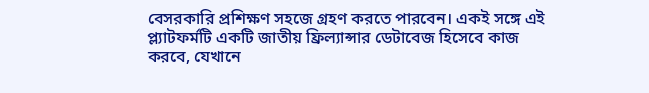বেসরকারি প্রশিক্ষণ সহজে গ্রহণ করতে পারবেন। একই সঙ্গে এই প্ল্যাটফর্মটি একটি জাতীয় ফ্রিল্যান্সার ডেটাবেজ হিসেবে কাজ করবে, যেখানে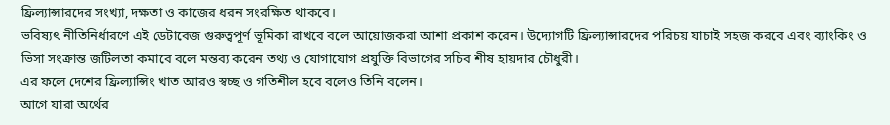ফ্রিল্যান্সারদের সংখ্যা, দক্ষতা ও কাজের ধরন সংরক্ষিত থাকবে।
ভবিষ্যৎ নীতিনির্ধারণে এই ডেটাবেজ গুরুত্বপূর্ণ ভূমিকা রাখবে বলে আয়োজকরা আশা প্রকাশ করেন। উদ্যোগটি ফ্রিল্যান্সারদের পরিচয় যাচাই সহজ করবে এবং ব্যাংকিং ও ভিসা সংক্রান্ত জটিলতা কমাবে বলে মন্তব্য করেন তথ্য ও যোগাযোগ প্রযুক্তি বিভাগের সচিব শীষ হায়দার চৌধুরী।
এর ফলে দেশের ফ্রিল্যান্সিং খাত আরও স্বচ্ছ ও গতিশীল হবে বলেও তিনি বলেন।
আগে যারা অর্থের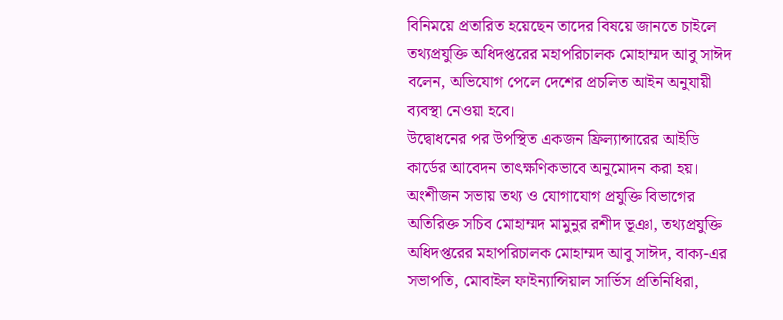বিনিময়ে প্রতারিত হয়েছেন তাদের বিষয়ে জানতে চাইলে তথ্যপ্রযুক্তি অধিদপ্তরের মহাপরিচালক মোহাম্মদ আবু সাঈদ বলেন, অভিযোগ পেলে দেশের প্রচলিত আইন অনুযায়ী ব্যবস্থা নেওয়া হবে।
উদ্বোধনের পর উপস্থিত একজন ফ্রিল্যান্সারের আইডি কার্ডের আবেদন তাৎক্ষণিকভাবে অনুমোদন করা হয়।
অংশীজন সভায় তথ্য ও যোগাযোগ প্রযুক্তি বিভাগের অতিরিক্ত সচিব মোহাম্মদ মামুনুর রশীদ ভূঞা, তথ্যপ্রযুক্তি অধিদপ্তরের মহাপরিচালক মোহাম্মদ আবু সাঈদ, বাক্য-এর সভাপতি, মোবাইল ফাইন্যান্সিয়াল সার্ভিস প্রতিনিধিরা,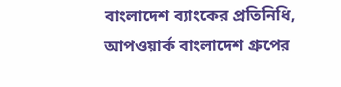বাংলাদেশ ব্যাংকের প্রতিনিধি, আপওয়ার্ক বাংলাদেশ গ্রুপের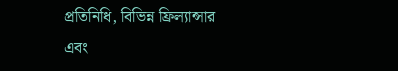প্রতিনিধি, বিভিন্ন ফ্রিল্যান্সার এবং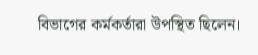বিভাগের কর্মকর্তারা উপস্থিত ছিলেন।